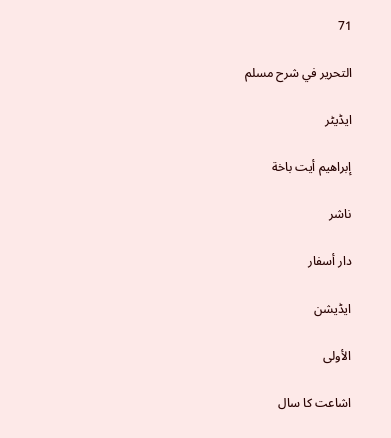71

التحرير في شرح مسلم

ایڈیٹر

إبراهيم أيت باخة

ناشر

دار أسفار

ایڈیشن

الأولى

اشاعت کا سال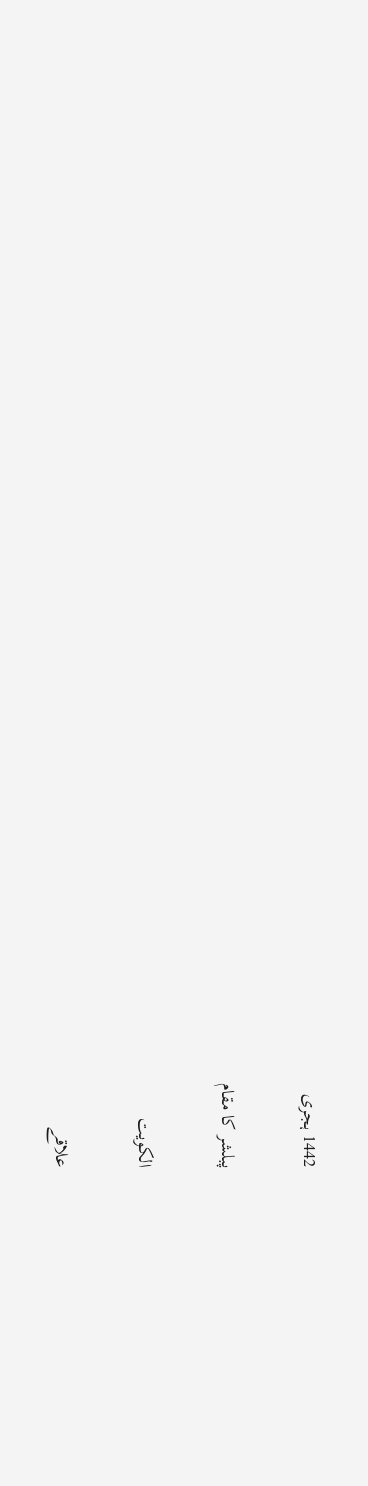1442 ہجری

پبلشر کا مقام

الكويت

علاقے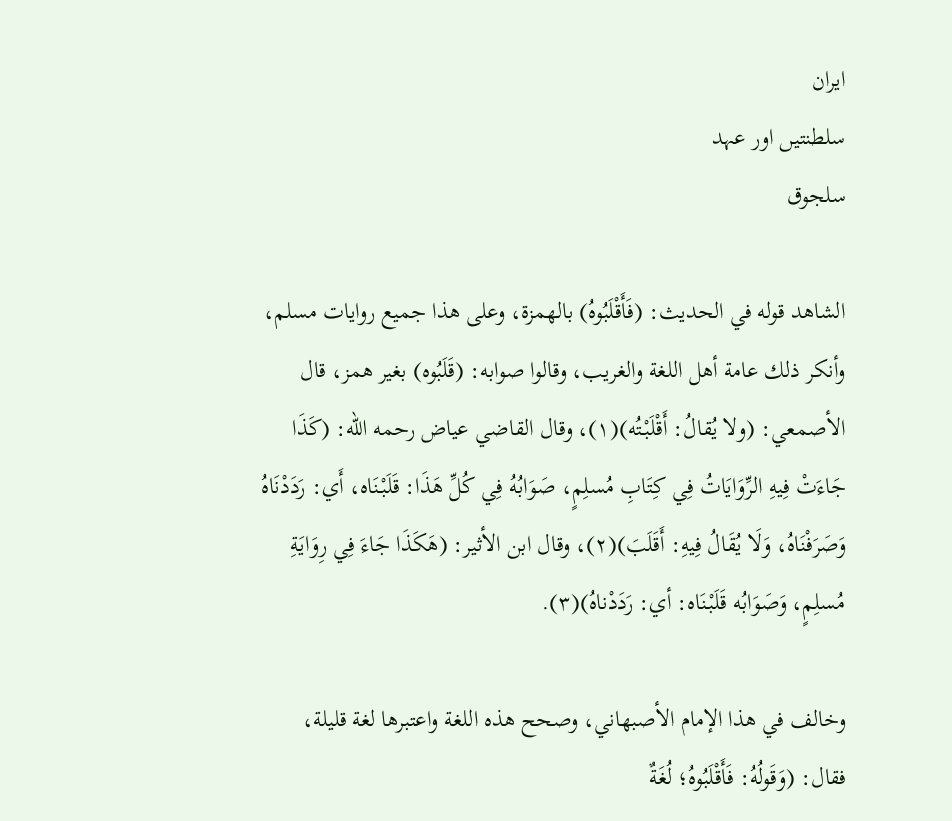ایران
سلطنتیں اور عہد
سلجوق

الشاهد قوله في الحديث: (فَأَقْلَبُوهُ) بالهمزة، وعلى هذا جميع روايات مسلم، وأنكر ذلك عامة أهل اللغة والغريب، وقالوا صوابه: (قَلَبُوه) بغير همز، قال الأصمعي: (ولا يُقالُ: أَقْلَبْتُه)(١)، وقال القاضي عياض رحمه الله: (كَذَا جَاءَتْ فِيهِ الرِّوَايَاتُ فِي كِتَابِ مُسلِمٍ، صَوَابُهُ فِي كُلِّ هَذَا: قَلَبْنَاه، أَي: رَدَدْنَاهُ وَصَرَفْنَاهُ، وَلَا يُقَالُ فِيهِ: أَقَلَبَ)(٢)، وقال ابن الأثير: (هَكَذَا جَاءَ فِي رِوَايَةِ مُسلِمٍ، وَصَوَابُه قَلَبْنَاه: أي: رَدَدْناهُ)(٣).

وخالف في هذا الإمام الأصبهاني، وصحح هذه اللغة واعتبرها لغة قليلة، فقال: (وَقَولُهُ: فَأَقْلَبُوهُ؛ لُغَةٌ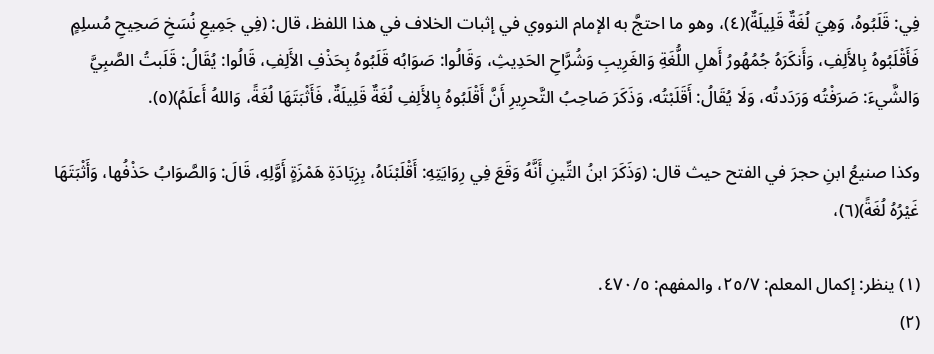فِي: قَلَبُوهُ، وَهِيَ لُغَةٌ قَلِيلَةٌ)(٤)، وهو ما احتجَّ به الإمام النووي في إثبات الخلاف في هذا اللفظ، قال: (فِي جَمِيعِ نُسَخِ صَحِيحِ مُسلِمٍ فَأَقْلَبُوهُ بِالأَلِفِ، وَأَنكَرَهُ جُمُهُورُ أَهلِ اللُّغَةِ وَالغَرِيبِ وَشُرَّاحِ الحَدِيثِ، وَقَالُوا: صَوَابُه قَلَبُوهُ بِحَذْفِ الأَلِفِ، قَالُوا: يُقَالُ: قَلَبتُ الصَّبِيَّ وَالشَّيءَ: صَرَفْتُه وَرَدَدتُه، وَلَا يُقَالُ: أَقَلَبْتُه، وَذَكَرَ صَاحِبُ التَّحرِيرِ أَنَّ أَقْلَبُوهُ بِالأَلِفِ لُغَةٌ قَلِيلَةٌ، فَأَثْبَتَهَا لُغَةً، وَاللهُ أَعلَمُ)(٥).

وكذا صنيعُ ابنِ حجرَ في الفتح حيث قال: (وَذَكَرَ ابنُ التِّينِ أَنَّهُ وَقَعَ فِي رِوَايَتِهِ: أَقْلَبْنَاهُ، بِزِيَادَةِ هَمْزَةٍ أَوَّلِهِ، قَالَ: وَالصَّوَابُ حَذْفُها، وَأَثْبَتَهَا غَيْرُهُ لُغَةً)(٦)،

(١) ينظر: إكمال المعلم: ٢٥/٧، والمفهم: ٤٧٠/٥.
(٢)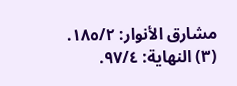مشارق الأنوار: ١٨٥/٢.
(٣) النهاية: ٩٧/٤.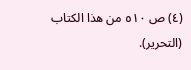(٤) ص ٥١٠ من هذا الكتاب (التحرير).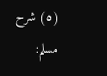(٥) شرح مسلم: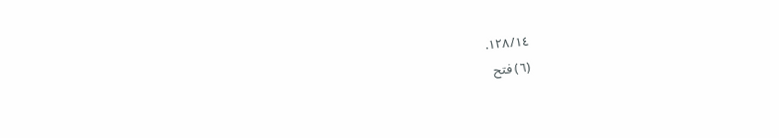١٢٨/١٤.
(٦) فتح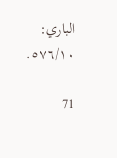الباري: ٥٧٦/١٠.

71